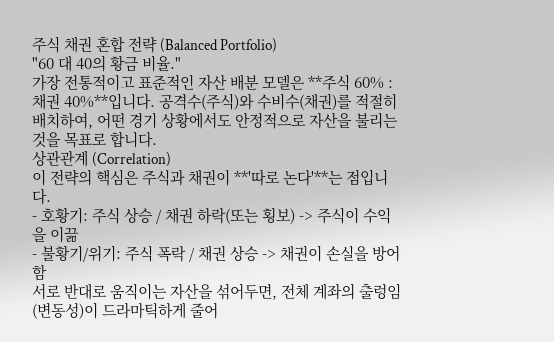주식 채권 혼합 전략 (Balanced Portfolio)
"60 대 40의 황금 비율."
가장 전통적이고 표준적인 자산 배분 모델은 **주식 60% : 채권 40%**입니다. 공격수(주식)와 수비수(채권)를 적절히 배치하여, 어떤 경기 상황에서도 안정적으로 자산을 불리는 것을 목표로 합니다.
상관관계 (Correlation)
이 전략의 핵심은 주식과 채권이 **'따로 논다'**는 점입니다.
- 호황기: 주식 상승 / 채권 하락(또는 횡보) -> 주식이 수익을 이끎
- 불황기/위기: 주식 폭락 / 채권 상승 -> 채권이 손실을 방어함
서로 반대로 움직이는 자산을 섞어두면, 전체 계좌의 출렁임(변동성)이 드라마틱하게 줄어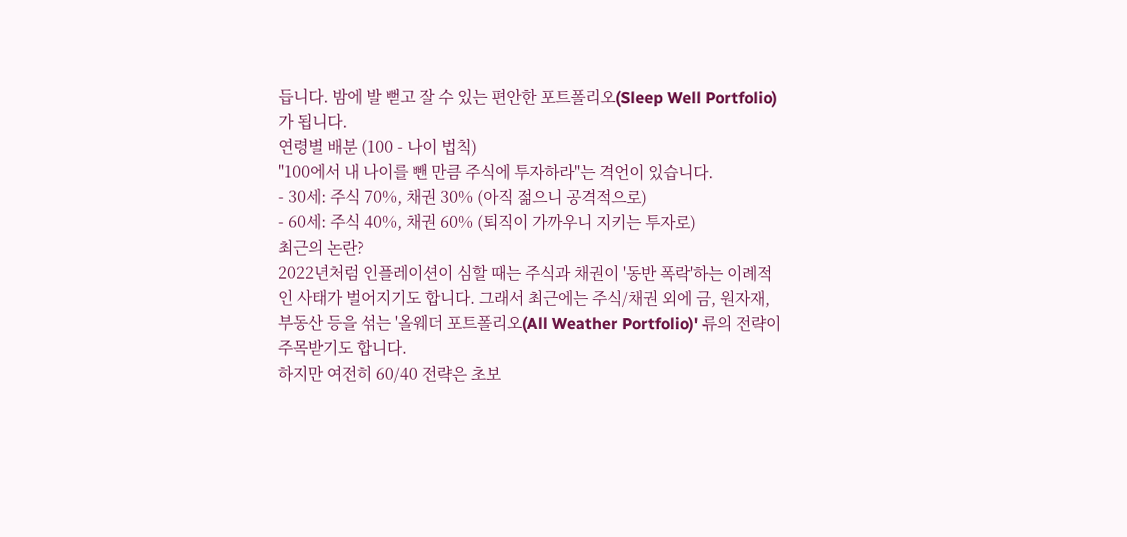듭니다. 밤에 발 뻗고 잘 수 있는 편안한 포트폴리오(Sleep Well Portfolio)가 됩니다.
연령별 배분 (100 - 나이 법칙)
"100에서 내 나이를 뺀 만큼 주식에 투자하라"는 격언이 있습니다.
- 30세: 주식 70%, 채권 30% (아직 젊으니 공격적으로)
- 60세: 주식 40%, 채권 60% (퇴직이 가까우니 지키는 투자로)
최근의 논란?
2022년처럼 인플레이션이 심할 때는 주식과 채권이 '동반 폭락'하는 이례적인 사태가 벌어지기도 합니다. 그래서 최근에는 주식/채권 외에 금, 원자재, 부동산 등을 섞는 '올웨더 포트폴리오(All Weather Portfolio)' 류의 전략이 주목받기도 합니다.
하지만 여전히 60/40 전략은 초보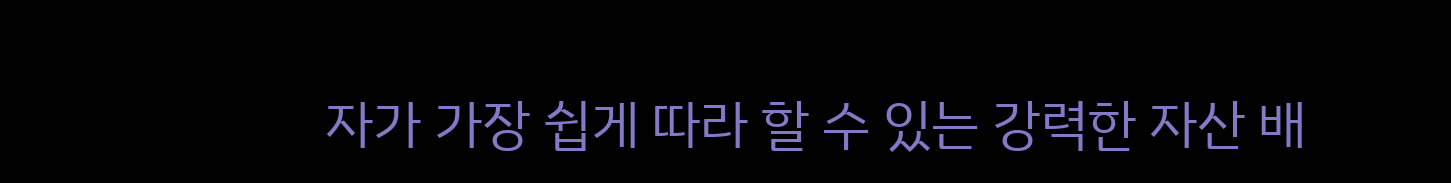자가 가장 쉽게 따라 할 수 있는 강력한 자산 배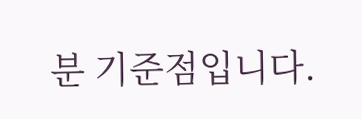분 기준점입니다.